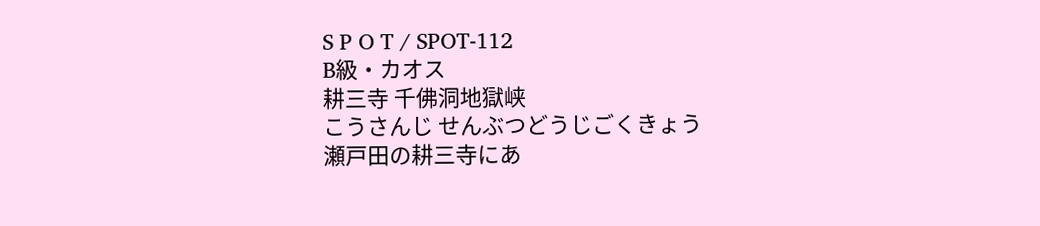S P O T / SPOT-112
B級・カオス
耕三寺 千佛洞地獄峡
こうさんじ せんぶつどうじごくきょう
瀬戸田の耕三寺にあ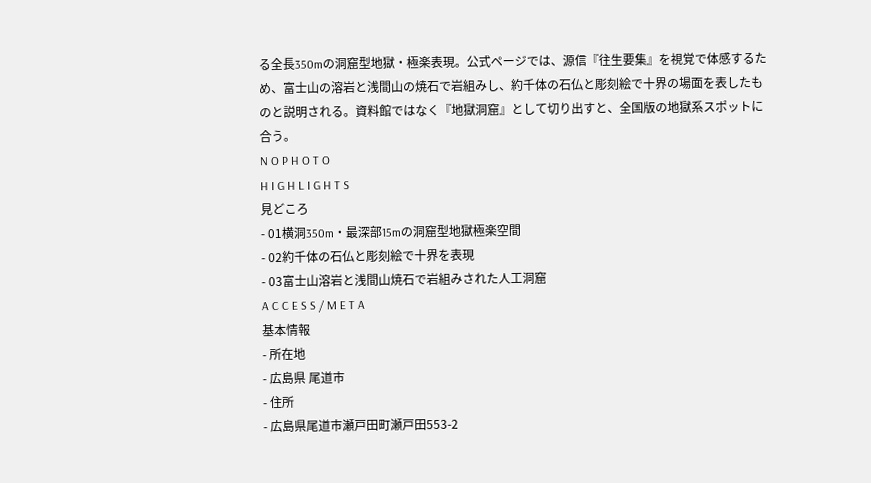る全長350mの洞窟型地獄・極楽表現。公式ページでは、源信『往生要集』を視覚で体感するため、富士山の溶岩と浅間山の焼石で岩組みし、約千体の石仏と彫刻絵で十界の場面を表したものと説明される。資料館ではなく『地獄洞窟』として切り出すと、全国版の地獄系スポットに合う。
N O P H O T O
H I G H L I G H T S
見どころ
- 01横洞350m・最深部15mの洞窟型地獄極楽空間
- 02約千体の石仏と彫刻絵で十界を表現
- 03富士山溶岩と浅間山焼石で岩組みされた人工洞窟
A C C E S S / M E T A
基本情報
- 所在地
- 広島県 尾道市
- 住所
- 広島県尾道市瀬戸田町瀬戸田553-2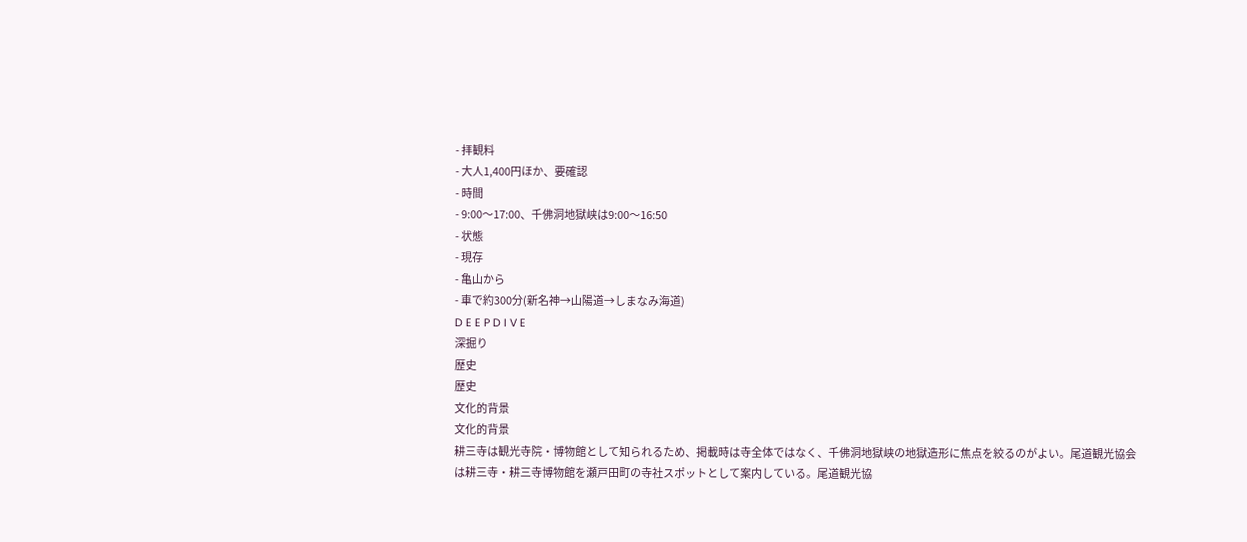- 拝観料
- 大人1,400円ほか、要確認
- 時間
- 9:00〜17:00、千佛洞地獄峡は9:00〜16:50
- 状態
- 現存
- 亀山から
- 車で約300分(新名神→山陽道→しまなみ海道)
D E E P D I V E
深掘り
歴史
歴史
文化的背景
文化的背景
耕三寺は観光寺院・博物館として知られるため、掲載時は寺全体ではなく、千佛洞地獄峡の地獄造形に焦点を絞るのがよい。尾道観光協会は耕三寺・耕三寺博物館を瀬戸田町の寺社スポットとして案内している。尾道観光協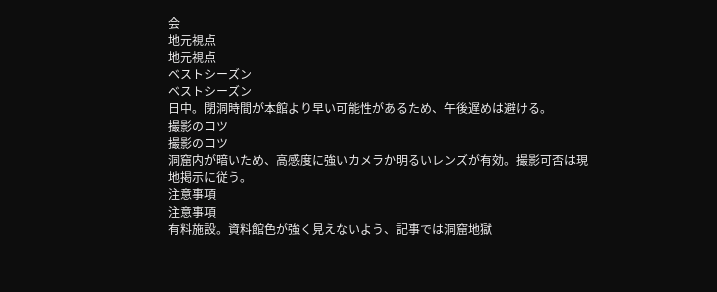会
地元視点
地元視点
ベストシーズン
ベストシーズン
日中。閉洞時間が本館より早い可能性があるため、午後遅めは避ける。
撮影のコツ
撮影のコツ
洞窟内が暗いため、高感度に強いカメラか明るいレンズが有効。撮影可否は現地掲示に従う。
注意事項
注意事項
有料施設。資料館色が強く見えないよう、記事では洞窟地獄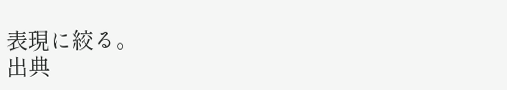表現に絞る。
出典